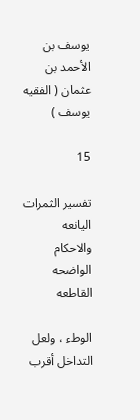يوسف بن الأحمد بن عثمان ( الفقيه يوسف )

15

تفسير الثمرات اليانعه والاحكام الواضحه القاطعه

الوطء ، ولعل التداخل أقرب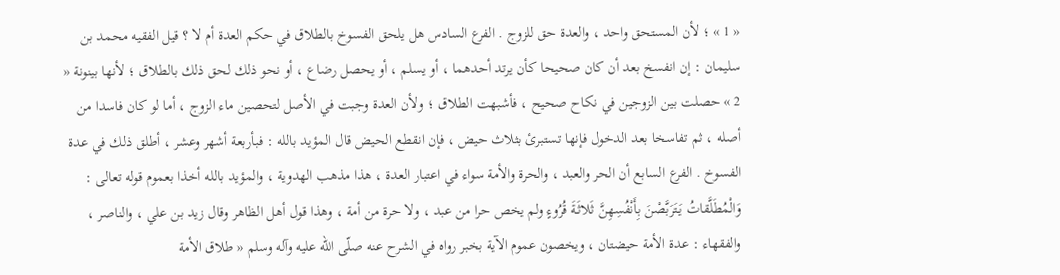« 1 » ؛ لأن المستحق واحد ، والعدة حق للزوج . الفرع السادس هل يلحق الفسوخ بالطلاق في حكم العدة أم لا ؟ قيل الفقيه محمد بن سليمان : إن انفسخ بعد أن كان صحيحا كأن يرتد أحدهما ، أو يسلم ، أو يحصل رضاع ، أو نحو ذلك لحق ذلك بالطلاق ؛ لأنها بينونة « 2 » حصلت بين الزوجين في نكاح صحيح ، فأشبهت الطلاق ؛ ولأن العدة وجبت في الأصل لتحصين ماء الزوج ، أما لو كان فاسدا من أصله ، ثم تفاسخا بعد الدخول فإنها تستبرئ بثلاث حيض ، فإن انقطع الحيض قال المؤيد بالله : فبأربعة أشهر وعشر ، أطلق ذلك في عدة الفسوخ . الفرع السابع أن الحر والعبد ، والحرة والأمة سواء في اعتبار العدة ، هذا مذهب الهدوية ، والمؤيد بالله أخذا بعموم قوله تعالى : وَالْمُطَلَّقاتُ يَتَرَبَّصْنَ بِأَنْفُسِهِنَّ ثَلاثَةَ قُرُوءٍ ولم يخص حرا من عبد ، ولا حرة من أمة ، وهذا قول أهل الظاهر وقال زيد بن علي ، والناصر ، والفقهاء : عدة الأمة حيضتان ، ويخصون عموم الآية بخبر رواه في الشرح عنه صلّى اللّه عليه وآله وسلم « طلاق الأمة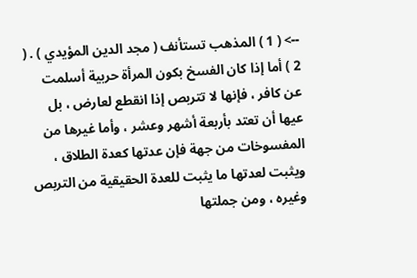--> ( 1 ) المذهب تستأنف ( مجد الدين المؤيدي ) . ( 2 ) أما إذا كان الفسخ بكون المرأة حربية أسلمت عن كافر ، فإنها لا تتربص إذا انقطع لعارض ، بل عيها أن تعتد بأربعة أشهر وعشر ، وأما غيرها من المفسوخات من جهة فإن عدتها كعدة الطلاق ، ويثبت لعدتها ما يثبت للعدة الحقيقية من التربص وغيره ، ومن جملتها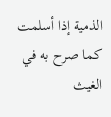الذمية إذا أسلمت كما صرح به في الغيث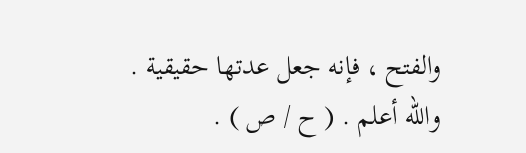والفتح ، فإنه جعل عدتها حقيقية . والله أعلم . ( ح / ص ) .